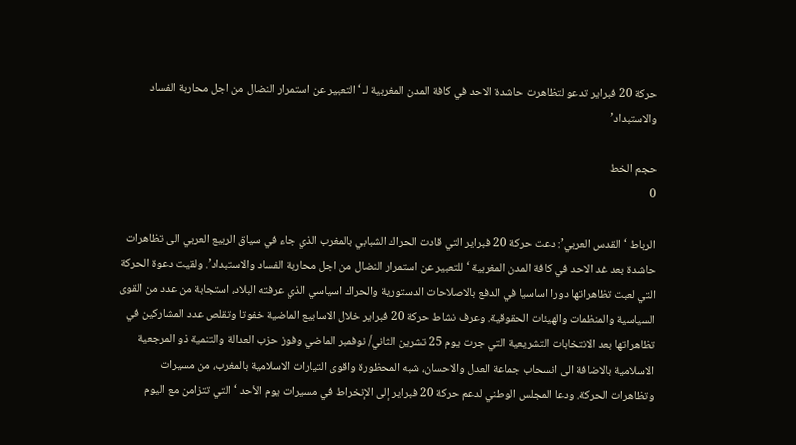حركة 20 فبراير تدعو لتظاهرت حاشدة الاحد في كافة المدن المغربية لـ ‘التعبير عن استمرار النضال من اجل محاربة الفساد والاستبداد’

حجم الخط
0

الرباط ‘القدس العربي’: دعت حركة 20 فبراير التي قادت الحراك الشبابي بالمغرب الذي جاء في سياق الربيع العربي الى تظاهرات حاشدة بعد غد الاحد في كافة المدن المغربية ‘للتعبير عن استمرار النضال من اجل محاربة الفساد والاستبداد’. ولقيت دعوة الحركة التي لعبت تظاهراتها دورا اساسيا في الدفع بالاصلاحات الدستورية والحراك اسياسي الذي عرفته البلاد، استجابة من عدد من القوى السياسية والمنظمات والهيئات الحقوقية. وعرف نشاط حركة 20 فبراير خلال الاسابيع الماضية خفوتا وتقلص عدد المشاركين في تظاهراتها بعد الانتخابات التشريعية التي جرت يوم 25 تشرين الثاني/ نوفمبر الماضي وفوز حزب العدالة والتنمية ذو المرجعية الاسلامية بالاضافة الى انسحاب جماعة العدل والاحسان، شبه المحظورة واقوى التيارات الاسلامية بالمغرب، من مسيرات وتظاهرات الحركة. ودعا المجلس الوطني لدعم حركة 20 فبراير إلى الإنخراط في مسيرات يوم الأحد ‘التي تتزامن مع اليوم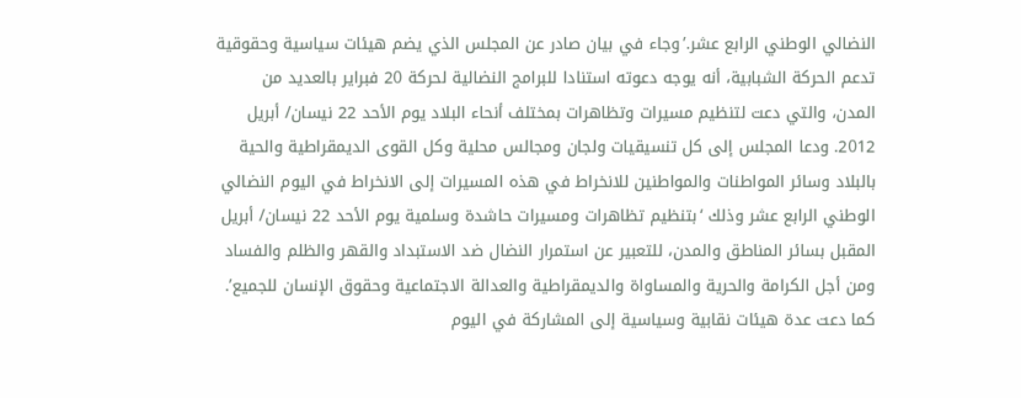النضالي الوطني الرابع عشر.’وجاء في بيان صادر عن المجلس الذي يضم هيئات سياسية وحقوقية تدعم الحركة الشبابية، أنه يوجه دعوته استنادا للبرامج النضالية لحركة 20 فبراير بالعديد من المدن، والتي دعت لتنظيم مسيرات وتظاهرات بمختلف أنحاء البلاد يوم الأحد 22 نيسان/ أبريل 2012. ودعا المجلس إلى كل تنسيقيات ولجان ومجالس محلية وكل القوى الديمقراطية والحية بالبلاد وسائر المواطنات والمواطنين للانخراط في هذه المسيرات إلى الانخراط في اليوم النضالي الوطني الرابع عشر وذلك ‘بتنظيم تظاهرات ومسيرات حاشدة وسلمية يوم الأحد 22 نيسان/ أبريل المقبل بسائر المناطق والمدن، للتعبير عن استمرار النضال ضد الاستبداد والقهر والظلم والفساد ومن أجل الكرامة والحرية والمساواة والديمقراطية والعدالة الاجتماعية وحقوق الإنسان للجميع’. كما دعت عدة هيئات نقابية وسياسية إلى المشاركة في اليوم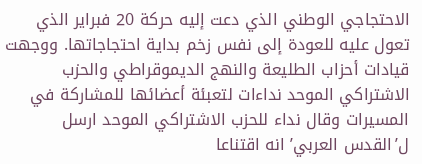الاحتجاجي الوطني الذي دعت إليه حركة 20 فبراير الذي تعول عليه للعودة إلى نفس زخم بداية احتجاجاتها. ووجهت قيادات أحزاب الطليعة والنهج الديموقراطي والحزب الاشتراكي الموحد نداءات لتعبئة أعضائها للمشاركة في المسيرات وقال نداء للحزب الاشتراكي الموحد ارسل ل’القدس العربي’ انه اقتناعا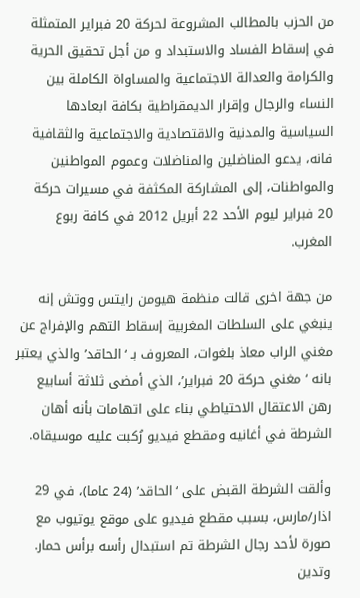من الحزب بالمطالب المشروعة لحركة 20 فبراير المتمثلة في إسقاط الفساد والاستبداد و من أجل تحقيق الحرية والكرامة والعدالة الاجتماعية والمساواة الكاملة بين النساء والرجال وإقرار الديمقراطية بكافة ابعادها السياسية والمدنية والاقتصادية والاجتماعية والثقافية فانه، يدعو المناضلين والمناضلات وعموم المواطنين والمواطنات، إلى المشاركة المكثفة في مسيرات حركة 20 فبراير ليوم الأحد 22 أبريل 2012 في كافة ربوع المغرب.

من جهة اخرى قالت منظمة هيومن رايتس ووتش إنه ينبغي على السلطات المغربية إسقاط التهم والإفراج عن مغني الراب معاذ بلغوات، المعروف بـ ‘الحاقد’ والذي يعتبر بانه ‘مغني حركة 20 فبراير’، الذي أمضى ثلاثة أسابيع رهن الاعتقال الاحتياطي بناء على اتهامات بأنه أهان الشرطة في أغانيه ومقطع فيديو رُكبت عليه موسيقاه.

وألقت الشرطة القبض على ‘الحاقد’ (24 عاما)، في 29 اذار/مارس، بسبب مقطع فيديو على موقع يوتيوب مع صورة لأحد رجال الشرطة تم استبدال رأسه برأس حمار. وتدين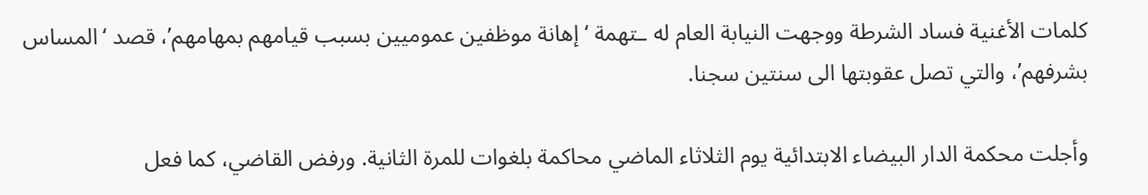كلمات الأغنية فساد الشرطة ووجهت النيابة العام له ـتهمة ‘إهانة موظفين عموميين بسبب قيامهم بمهامهم’، قصد ‘المساس بشرفهم’، والتي تصل عقوبتها الى سنتين سجنا.

وأجلت محكمة الدار البيضاء الابتدائية يوم الثلاثاء الماضي محاكمة بلغوات للمرة الثانية. ورفض القاضي، كما فعل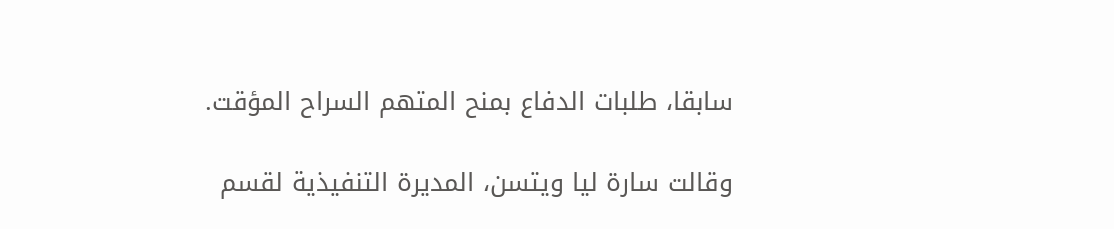سابقا، طلبات الدفاع بمنح المتهم السراح المؤقت.

وقالت سارة ليا ويتسن، المديرة التنفيذية لقسم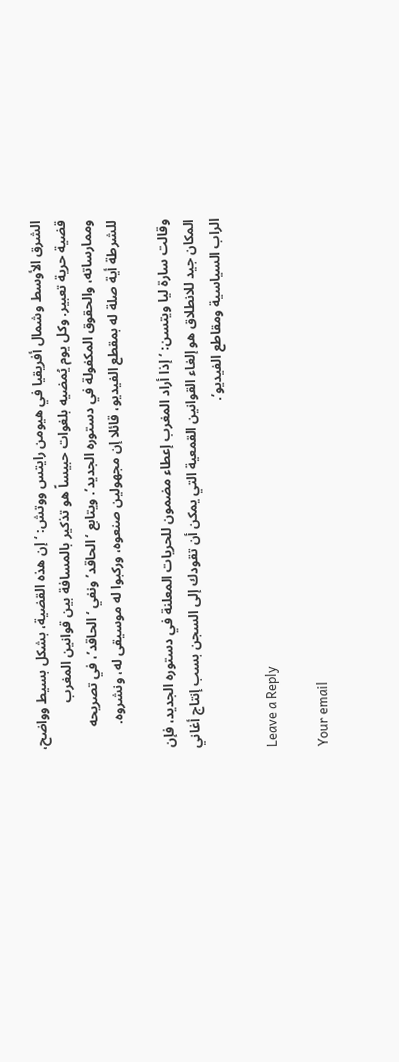الشرق الأوسط وشمال أفريقيا في هيومن رايتس ووتش: ‘إن هذه القضية، بشكل بسيط وواضح، قضية حرية تعبير. وكل يوم يُمضيه بلغوات حبيساً هو تذكير بالمسافة بين قوانين المغرب وممارساته، والحقوق المكفولة في دستوره الجديد’. ويتابع ‘الحاقد’ ونفي ‘الحاقد’، في تصريحه للشرطة أية صلة له بمقطع الفيديو، قائلا إن مجهولين صنعوه، وركبوا له موسيقى له، ونشروه.

وقالت سارة ليا ويتسن: ‘إذا أراد المغرب إعطاء مضمون للحريات المعلنة في دستوره الجديد، فإن المكان جيد للانطلاق هو إلغاء القوانين القمعية التي يمكن أن تقودك إلى السجن بسب إنتاج أغاني الراب السياسية ومقاطع الفيديو’.

Leave a Reply

Your email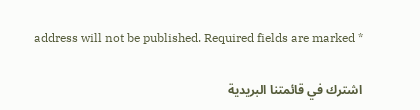address will not be published. Required fields are marked *

اشترك في قائمتنا البريدية